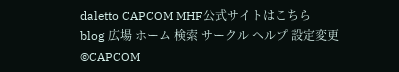daletto CAPCOM MHF公式サイトはこちら
blog 広場 ホーム 検索 サークル ヘルプ 設定変更
©CAPCOM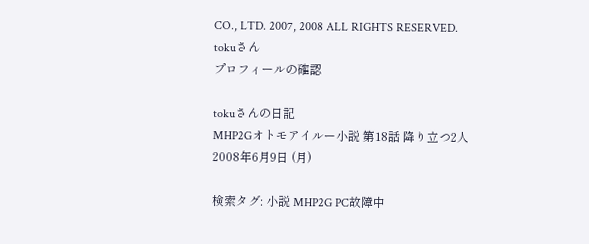CO., LTD. 2007, 2008 ALL RIGHTS RESERVED.
tokuさん
プロフィールの確認

tokuさんの日記
MHP2Gオトモアイルー小説 第18話 降り立つ2人
2008年6月9日 (月)

検索タグ: 小説 MHP2G PC故障中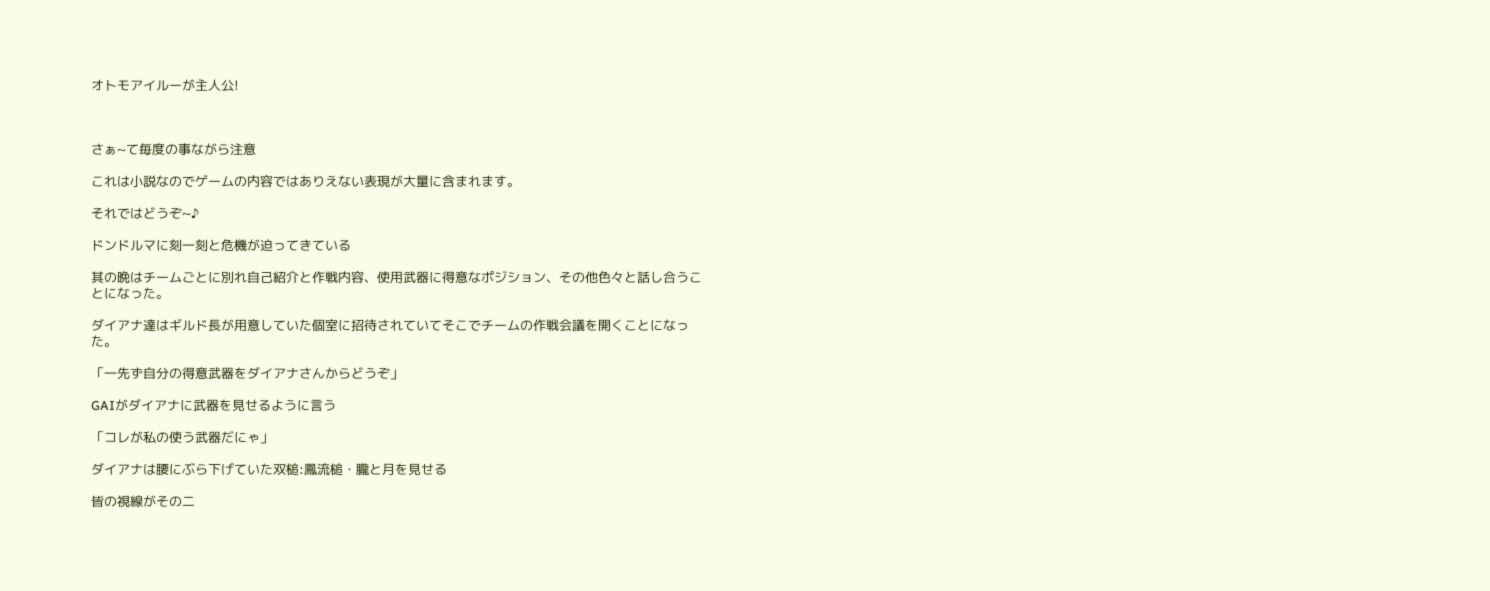オトモアイルーが主人公!



さぁ~て毎度の事ながら注意

これは小説なのでゲームの内容ではありえない表現が大量に含まれます。

それではどうぞ~♪

ドンドルマに刻一刻と危機が迫ってきている

其の晩はチームごとに別れ自己紹介と作戦内容、使用武器に得意なポジション、その他色々と話し合うことになった。

ダイアナ達はギルド長が用意していた個室に招待されていてそこでチームの作戦会議を開くことになった。

「一先ず自分の得意武器をダイアナさんからどうぞ」

GAIがダイアナに武器を見せるように言う

「コレが私の使う武器だにゃ」

ダイアナは腰にぶら下げていた双槌:鳳流槌・朧と月を見せる

皆の視線がその二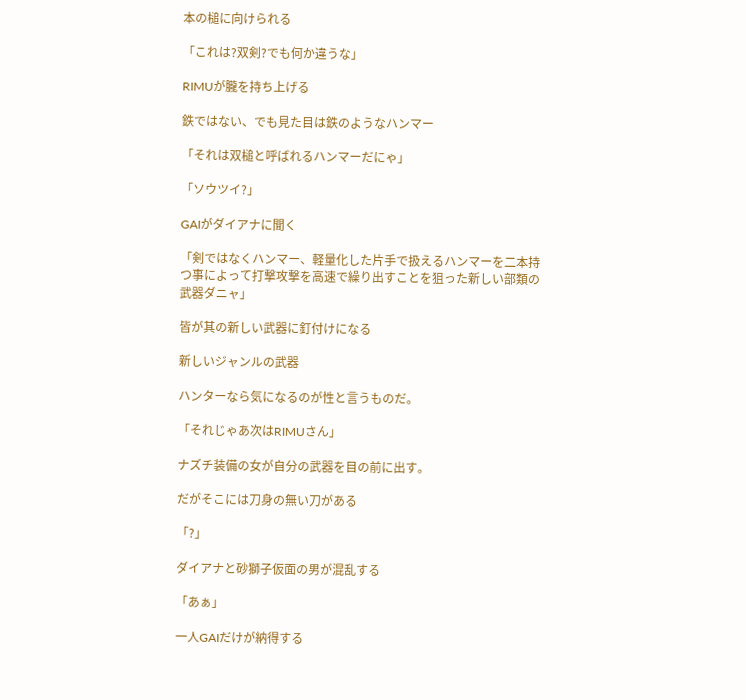本の槌に向けられる

「これは?双剣?でも何か違うな」

RIMUが朧を持ち上げる

鉄ではない、でも見た目は鉄のようなハンマー

「それは双槌と呼ばれるハンマーだにゃ」

「ソウツイ?」

GAIがダイアナに聞く

「剣ではなくハンマー、軽量化した片手で扱えるハンマーを二本持つ事によって打撃攻撃を高速で繰り出すことを狙った新しい部類の武器ダニャ」

皆が其の新しい武器に釘付けになる

新しいジャンルの武器

ハンターなら気になるのが性と言うものだ。

「それじゃあ次はRIMUさん」

ナズチ装備の女が自分の武器を目の前に出す。

だがそこには刀身の無い刀がある

「?」

ダイアナと砂獅子仮面の男が混乱する

「あぁ」

一人GAIだけが納得する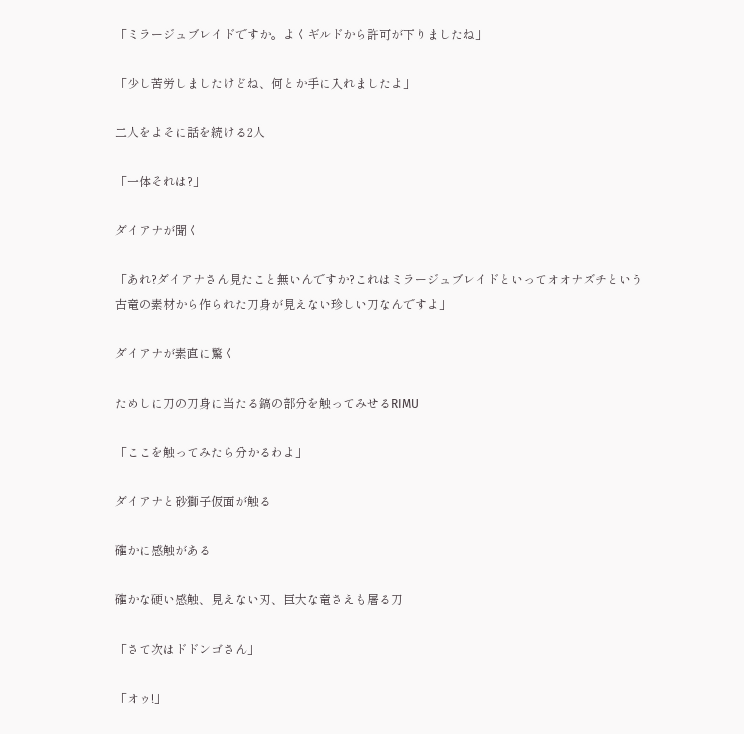「ミラージュブレイドですか。よくギルドから許可が下りましたね」

「少し苦労しましたけどね、何とか手に入れましたよ」

二人をよそに話を続ける2人

「一体それは?」

ダイアナが聞く

「あれ?ダイアナさん見たこと無いんですか?これはミラージュブレイドといってオオナズチという古竜の素材から作られた刀身が見えない珍しい刀なんですよ」

ダイアナが素直に驚く

ためしに刀の刀身に当たる鎬の部分を触ってみせるRIMU

「ここを触ってみたら分かるわよ」

ダイアナと砂獅子仮面が触る

確かに感触がある

確かな硬い感触、見えない刃、巨大な竜さえも屠る刀

「さて次はドドンゴさん」

「オゥ!」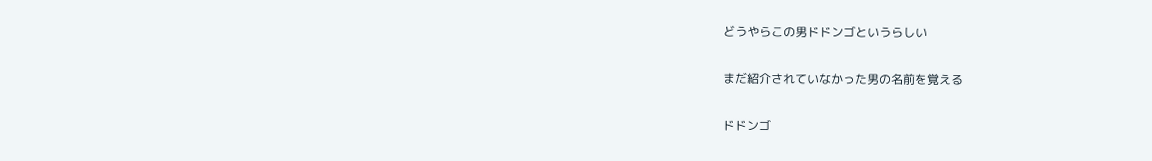どうやらこの男ドドンゴというらしい

まだ紹介されていなかった男の名前を覚える

ドドンゴ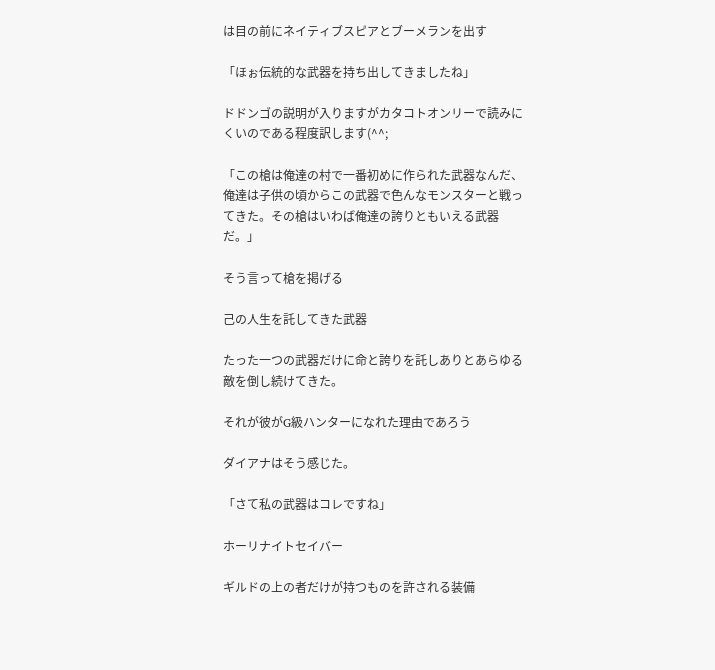は目の前にネイティブスピアとブーメランを出す

「ほぉ伝統的な武器を持ち出してきましたね」

ドドンゴの説明が入りますがカタコトオンリーで読みにくいのである程度訳します(^^;

「この槍は俺達の村で一番初めに作られた武器なんだ、俺達は子供の頃からこの武器で色んなモンスターと戦ってきた。その槍はいわば俺達の誇りともいえる武器だ。」

そう言って槍を掲げる

己の人生を託してきた武器

たった一つの武器だけに命と誇りを託しありとあらゆる敵を倒し続けてきた。

それが彼がG級ハンターになれた理由であろう

ダイアナはそう感じた。

「さて私の武器はコレですね」

ホーリナイトセイバー

ギルドの上の者だけが持つものを許される装備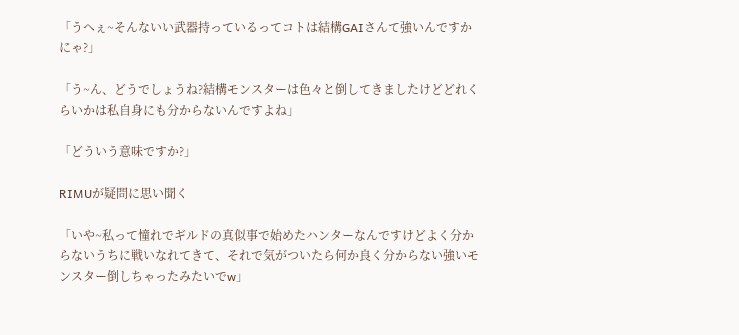「うへぇ~そんないい武器持っているってコトは結構GAIさんて強いんですかにゃ?」

「う~ん、どうでしょうね?結構モンスターは色々と倒してきましたけどどれくらいかは私自身にも分からないんですよね」

「どういう意味ですか?」

RIMUが疑問に思い聞く

「いや~私って憧れでギルドの真似事で始めたハンターなんですけどよく分からないうちに戦いなれてきて、それで気がついたら何か良く分からない強いモンスター倒しちゃったみたいでw」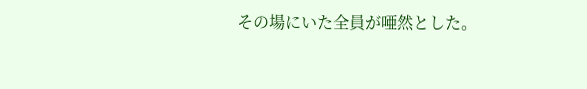その場にいた全員が唖然とした。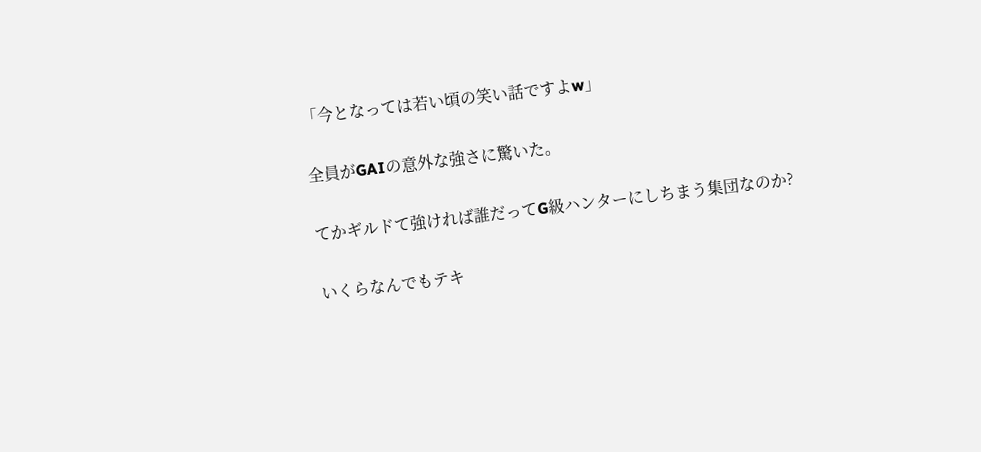「今となっては若い頃の笑い話ですよw」

全員がGAIの意外な強さに驚いた。

てかギルドて強ければ誰だってG級ハンターにしちまう集団なのか?

いくらなんでもテキ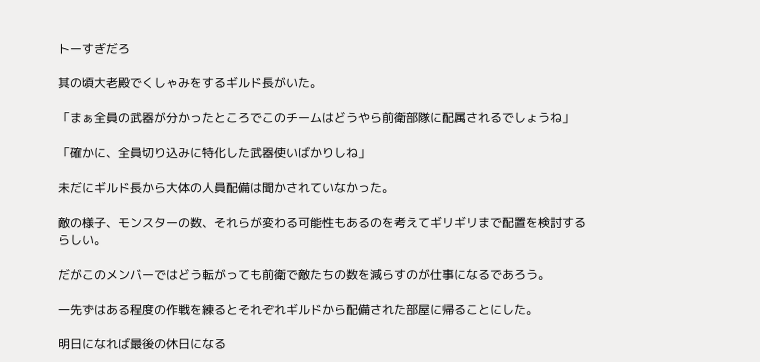トーすぎだろ

其の頃大老殿でくしゃみをするギルド長がいた。

「まぁ全員の武器が分かったところでこのチームはどうやら前衛部隊に配属されるでしょうね」

「確かに、全員切り込みに特化した武器使いばかりしね」

未だにギルド長から大体の人員配備は聞かされていなかった。

敵の様子、モンスターの数、それらが変わる可能性もあるのを考えてギリギリまで配置を検討するらしい。

だがこのメンバーではどう転がっても前衛で敵たちの数を減らすのが仕事になるであろう。

一先ずはある程度の作戦を練るとそれぞれギルドから配備された部屋に帰ることにした。

明日になれば最後の休日になる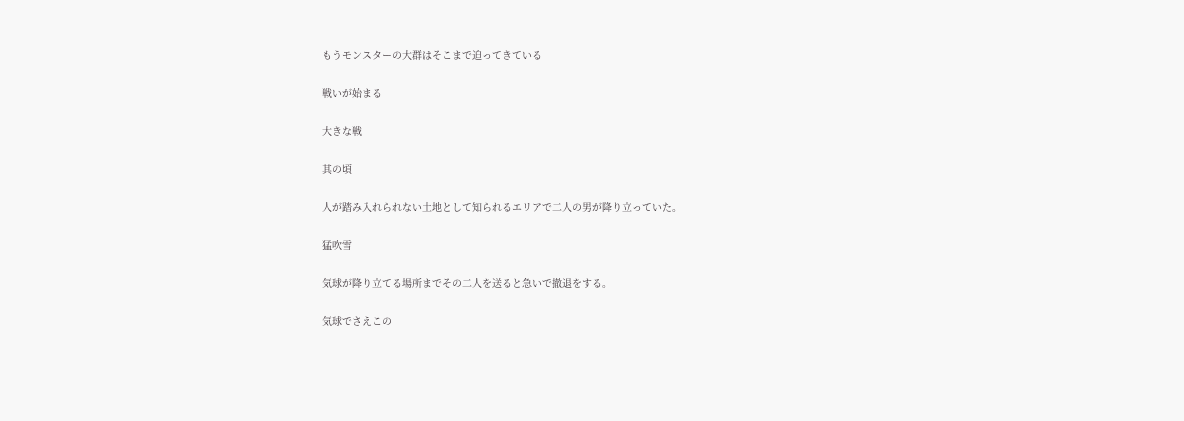もうモンスターの大群はそこまで迫ってきている

戦いが始まる

大きな戦

其の頃

人が踏み入れられない土地として知られるエリアで二人の男が降り立っていた。

猛吹雪

気球が降り立てる場所までその二人を送ると急いで撤退をする。

気球でさえこの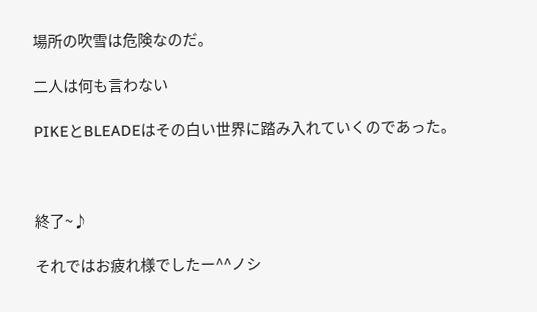場所の吹雪は危険なのだ。

二人は何も言わない

PIKEとBLEADEはその白い世界に踏み入れていくのであった。



終了~♪

それではお疲れ様でしたー^^ノシ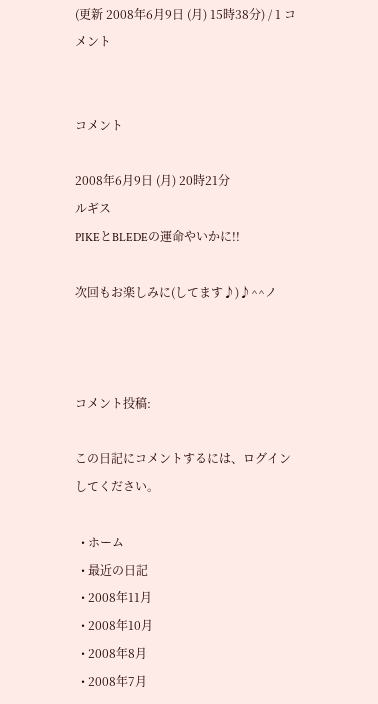(更新 2008年6月9日 (月) 15時38分) / 1 コメント


コメント

2008年6月9日 (月) 20時21分
ルギス
PIKEとBLEDEの運命やいかに!!

次回もお楽しみに(してます♪)♪^^ノ



コメント投稿:

この日記にコメントするには、ログインしてください。

  • ホーム
  • 最近の日記
  • 2008年11月
  • 2008年10月
  • 2008年8月
  • 2008年7月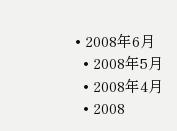• 2008年6月
  • 2008年5月
  • 2008年4月
  • 2008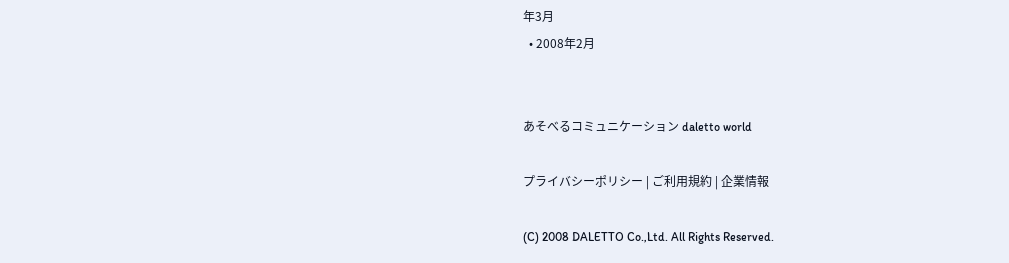年3月
  • 2008年2月


あそべるコミュニケーション daletto world

プライバシーポリシー | ご利用規約 | 企業情報

(C) 2008 DALETTO Co.,Ltd. All Rights Reserved.